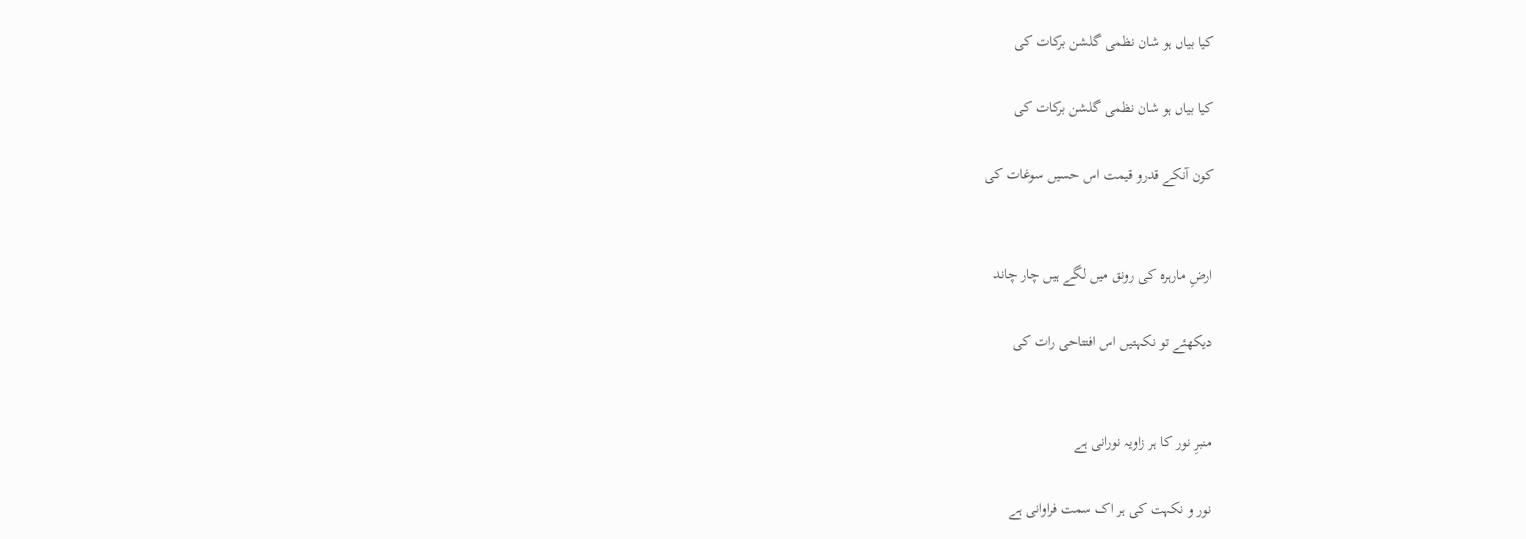کیا بیاں ہو شان نظمی گلشن برکات کی

کیا بیاں ہو شان نظمی گلشن برکات کی

کون آنکے قدرو قیمت اس حسیں سوغات کی


ارضِ مارہرہ کی رونق میں لگے ہیں چار چاند

دیکھئے تو نکہتیں اس افتتاحی رات کی


منبرِ نور کا ہر زاویہ نورانی ہے

نور و نکہت کی ہر اک سمت فراوانی ہے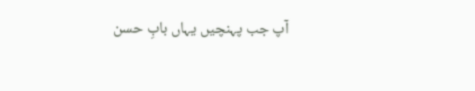آپ جب پہنچیں یہاں بابِ حسن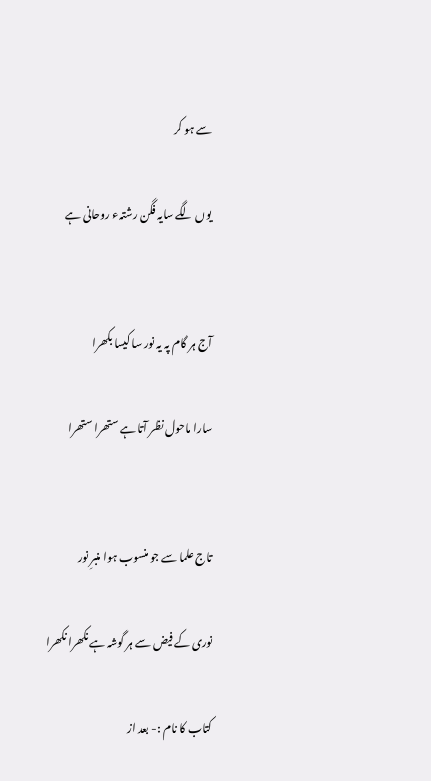سے ہو کر

یوں لگے سایہ فگن رشتہء روحانی ہے


آج ہر گام پہ یہ نور سا کیسا بکھرا

سارا ماحول نظر آتا ہے ستھرا ستھرا


تاج علما سے جو منسوب ہوا منبرِ نور

نوری کے فیض سے ہر گوشہ ہے نکھرا نکھرا

کتاب کا نام :- بعد از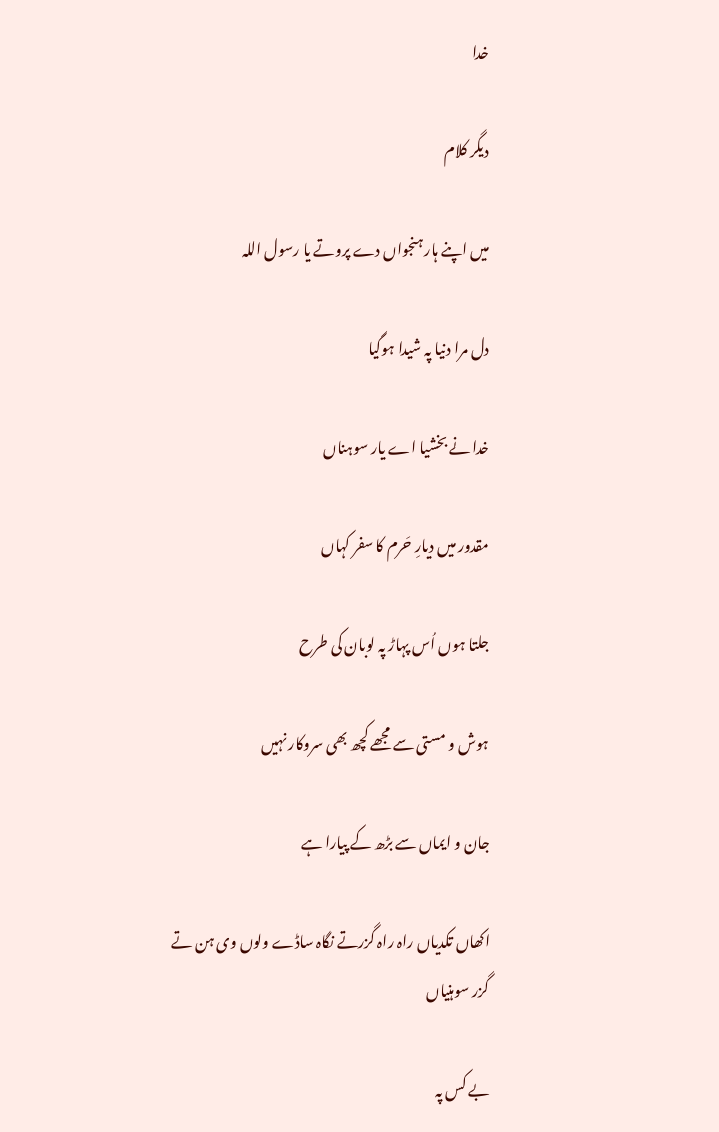خدا

دیگر کلام

میں اپنے ہار ہنجواں دے پروتے یا رسول اللہ

دل مرا دنیا پہ شیدا ہوگیا

خدا نے بخشیا اے یار سوہناں

مقدور میں دیارِ حَرم کا سفر کہاں

جلتا ہوں اُس پہاڑ پہ لوبان کی طرح

ہوش و مستی سے مجھے کچھ بھی سروکار نہیں

جان و ایماں سے بڑھ کے پیارا ہے

اکھاں تکدیاں راہ راہ گزرتے نگاہ ساڈے ولوں وی ہن تے گزر سوہنیاں

بے کس پہ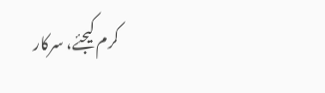کرم کیجئے، سرکار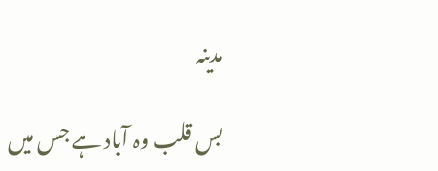مدینہ

بس قلب وہ آباد ہے جس میں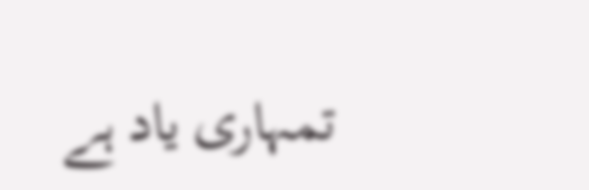تمہاری یاد ہے